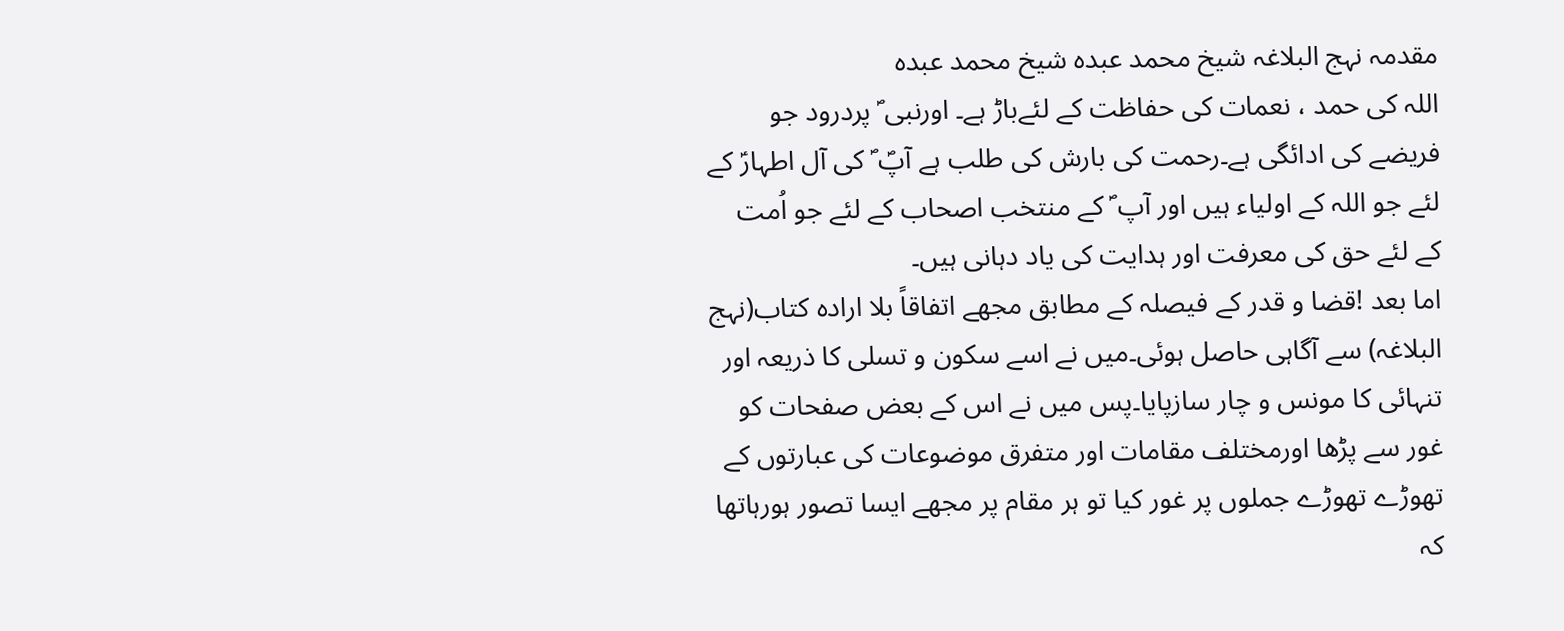مقدمہ نہج البلاغہ شیخ محمد عبدہ شیخ محمد عبدہ
اللہ کی حمد ، نعمات کی حفاظت کے لئےباڑ ہے۔ اورنبی ؐ پردرود جو فریضے کی ادائگی ہے۔رحمت کی بارش کی طلب ہے آپؐ ؐ کی آل اطہارؑ کے لئے جو اللہ کے اولیاء ہیں اور آپ ؐ کے منتخب اصحاب کے لئے جو اُمت کے لئے حق کی معرفت اور ہدایت کی یاد دہانی ہیں۔
اما بعد !قضا و قدر کے فیصلہ کے مطابق مجھے اتفاقاً بلا ارادہ کتاب(نہج البلاغہ) سے آگاہی حاصل ہوئی۔میں نے اسے سکون و تسلی کا ذریعہ اور تنہائی کا مونس و چار سازپایا۔پس میں نے اس کے بعض صفحات کو غور سے پڑھا اورمختلف مقامات اور متفرق موضوعات کی عبارتوں کے تھوڑے تھوڑے جملوں پر غور کیا تو ہر مقام پر مجھے ایسا تصور ہورہاتھا کہ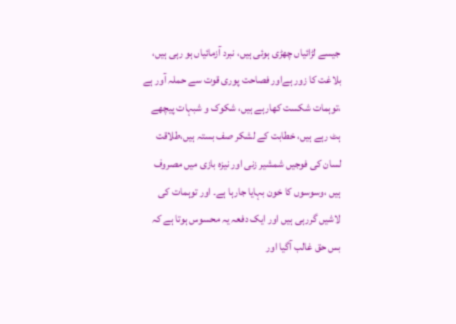جیسے لڑائیاں چھڑی ہوئی ہیں، نبرد آزمائیاں ہو رہی ہیں، بلاغت کا زور ہےاور فصاحت پوری قوت سے حملہ آور ہے ،توہمات شکست کھارہے ہیں، شکوک و شبہات پیچھے ہٹ رہے ہیں، خطابت کے لشکر صف بستہ ہیں،طلاقت لسان کی فوجیں شمشیر زنی اور نیزہ بازی میں مصروف ہیں ،وسوسوں کا خون بہایا جارہا ہے۔ اور توہمات کی لاشیں گررہی ہیں اور ایک دفعہ یہ محسوس ہوتا ہے کہ بس حق غالب آگیا اور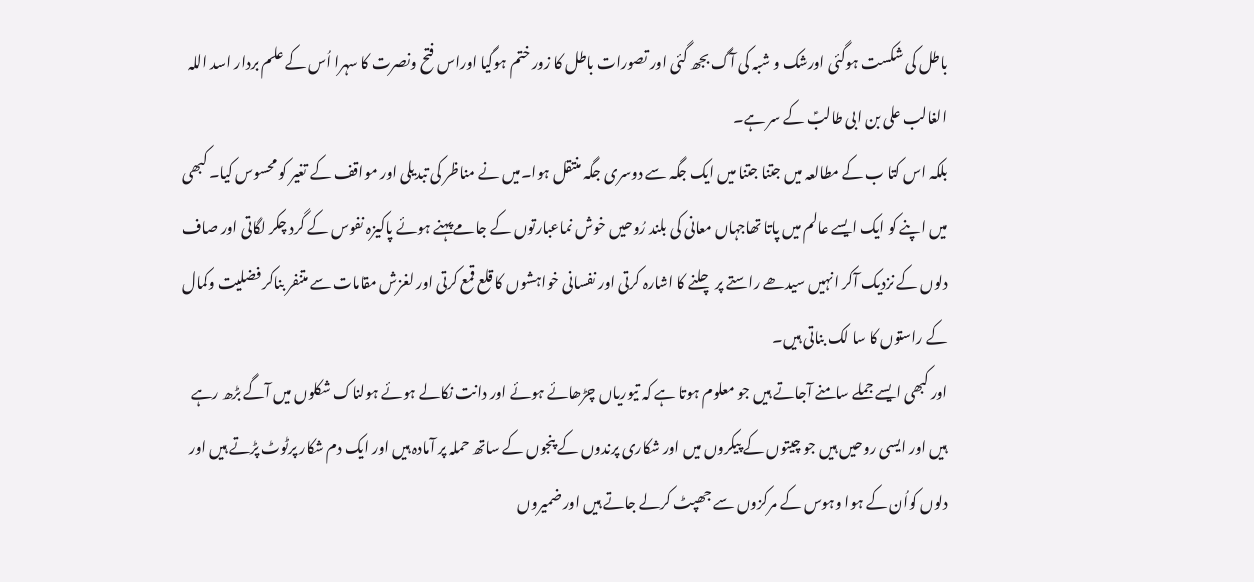باطل کی شکست ہوگئی اورشک و شبہ کی آگ بجھ گئی اور تصورات باطل کا زور ختم ہوگیا اوراس فتح ونصرت کا سہرا اُس کے علم بردار اسد اللہ الغالب علی بن ابی طالبؑ کے سر ہے۔
بلکہ اس کتا ب کے مطالعہ میں جتنا جتنا میں ایک جگہ سے دوسری جگہ منتقل ہوا۔میں نے مناظر کی تبدیلی اور مواقف کے تغیر کو محسوس کیا۔ کبھی میں اپنے کو ایک ایسے عالم میں پاتا تھاجہاں معانی کی بلند رُوحیں خوش نماعبارتوں کے جامے پہنے ہوئے پاکیزہ نفوس کے گرد چکر لگاتی اور صاف دلوں کے نزدیک آکر انہیں سیدھے راستے پر چلنے کا اشارہ کرتی اور نفسانی خواہشوں کا قلع قمع کرتی اور لغزش مقامات سے متنفر بناکر فضلیت وکمال کے راستوں کا سا لک بناتی ہیں۔
اور کبھی ایسے جملے سامنے آجاتے ہیں جو معلوم ہوتا ہے کہ تیوریاں چڑھائے ہوئے اور دانت نکالے ہوئے ہولناک شکلوں میں آگے بڑھ رہے ہیں اور ایسی روحیں ہیں جو چیتوں کے پیکروں میں اور شکاری پرندوں کے پنجوں کے ساتھ حملہ پر آمادہ ہیں اور ایک دم شکار پرٹوٹ پڑتے ہیں اور دلوں کواُن کے ہوا وہوس کے مرکزوں سے جھپٹ کرلے جاتے ہیں اور ضمیروں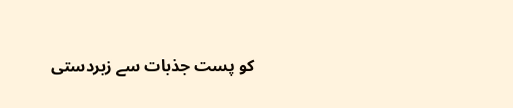کو پست جذبات سے زبردستی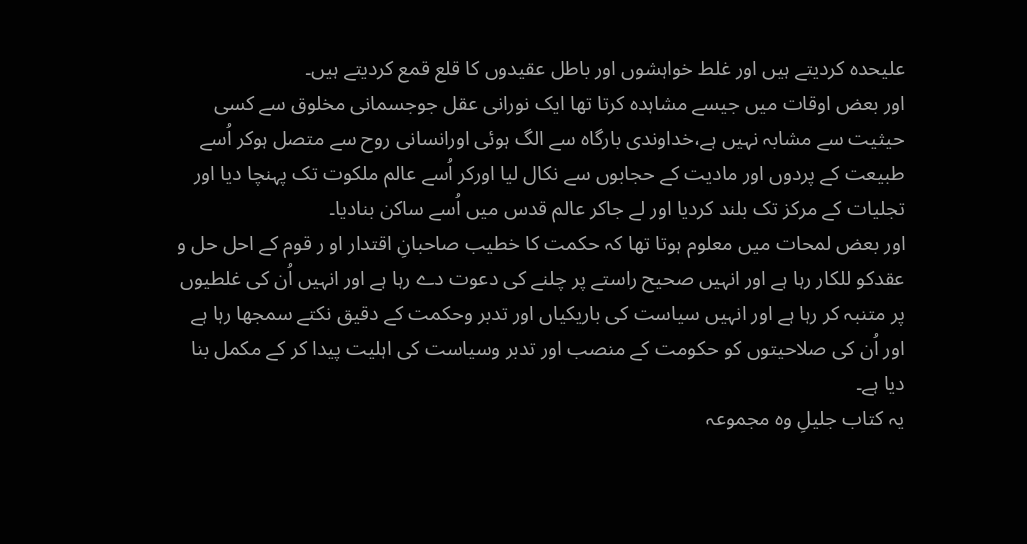علیحدہ کردیتے ہیں اور غلط خواہشوں اور باطل عقیدوں کا قلع قمع کردیتے ہیں۔
اور بعض اوقات میں جیسے مشاہدہ کرتا تھا ایک نورانی عقل جوجسمانی مخلوق سے کسی حیثیت سے مشابہ نہیں ہے،خداوندی بارگاہ سے الگ ہوئی اورانسانی روح سے متصل ہوکر اُسے طبیعت کے پردوں اور مادیت کے حجابوں سے نکال لیا اورکر اُسے عالم ملکوت تک پہنچا دیا اور تجلیات کے مرکز تک بلند کردیا اور لے جاکر عالم قدس میں اُسے ساکن بنادیا۔
اور بعض لمحات میں معلوم ہوتا تھا کہ حکمت کا خطیب صاحبانِ اقتدار او ر قوم کے احل حل و عقدکو للکار رہا ہے اور انہیں صحیح راستے پر چلنے کی دعوت دے رہا ہے اور انہیں اُن کی غلطیوں پر متنبہ کر رہا ہے اور انہیں سیاست کی باریکیاں اور تدبر وحکمت کے دقیق نکتے سمجھا رہا ہے اور اُن کی صلاحیتوں کو حکومت کے منصب اور تدبر وسیاست کی اہلیت پیدا کر کے مکمل بنا دیا ہے۔
یہ کتاب جلیلِ وہ مجموعہ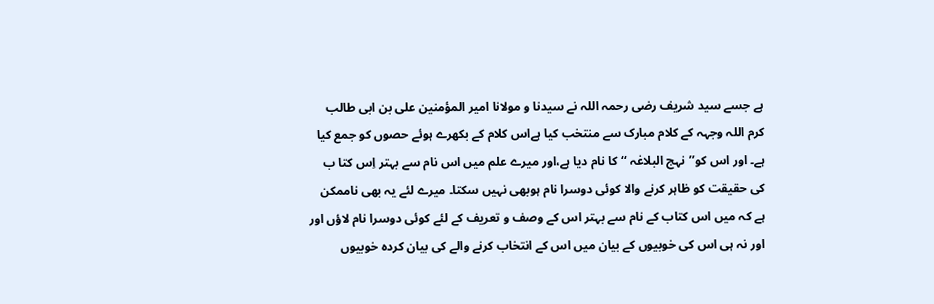ہے جسے سید شریف رضی رحمہ اللہ نے سیدنا و مولانا امیر المؤمنین علی بن ابی طالب کرم اللہ وجہہ کے کلام مبارک سے منتخب کیا ہےاس کلام کے بکھرے ہوئے حصوں کو جمع کیا ہے۔ اور اس کو’’نہج البلاغہ ‘‘ کا نام دیا ہے،اور میرے علم میں اس نام سے بہتر اِس کتا ب کی حقیقت کو ظاہر کرنے والا کوئی دوسرا نام ہوبھی نہیں سکتا۔ میرے لئے یہ بھی ناممکن ہے کہ میں اس کتاب کے نام سے بہتر اس کے وصف و تعریف کے لئے کوئی دوسرا نام لاؤں اور اور نہ ہی اس کی خوبیوں کے بیان میں اس کے انتخاب کرنے والے کی بیان کردہ خوبیوں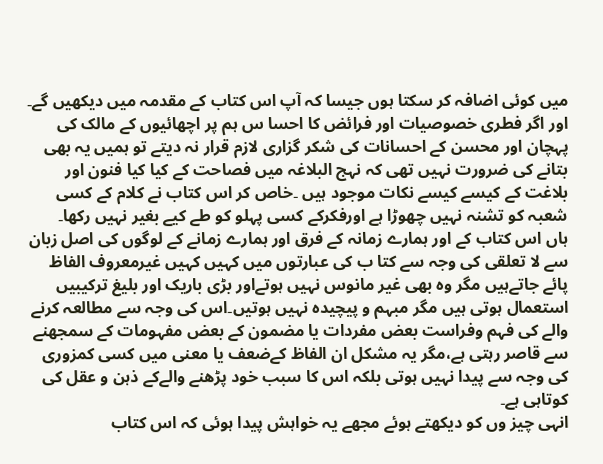میں کوئی اضافہ کر سکتا ہوں جیسا کہ آپ اس کتاب کے مقدمہ میں دیکھیں گے۔
اور اگر فطری خصوصیات اور فرائض کا احسا س ہم پر اچھائیوں کے مالک کی پہچان اور محسن کے احسانات کی شکر گزاری لازم قرار نہ دیتے تو ہمیں یہ بھی بتانے کی ضرورت نہیں تھی کہ نہج البلاغہ میں فصاحت کے کیا کیا فنون اور بلاغت کے کیسے کیسے نکات موجود ہیں ۔خاص کر اس کتاب نے کلام کے کسی شعبہ کو تشنہ نہیں چھوڑا ہے اورفکرکے کسی پہلو کو طے کیے بغیر نہیں رکھا۔
ہاں اس کتاب کے اور ہمارے زمانہ کے فرق اور ہمارے زمانے کے لوگوں کی اصل زبان سے لا تعلقی کی وجہ سے کتا ب کی عبارتوں میں کہیں کہیں غیرمعروف الفاظ پائے جاتےہیں مگر وہ بھی غیر مانوس نہیں ہوتےاور بڑی باریک اور بلیغ ترکیبیں استعمال ہوتی ہیں مگر مبہم و پیچیدہ نہیں ہوتیں۔اس کی وجہ سے مطالعہ کرنے والے کی فہم وفراست بعض مفردات یا مضمون کے بعض مفہومات کے سمجھنے سے قاصر رہتی ہے،مگر یہ مشکل ان الفاظ کےضعف یا معنی میں کسی کمزوری کی وجہ سے پیدا نہیں ہوتی بلکہ اس کا سبب خود پڑھنے والےکے ذہن و عقل کی کوتاہی ہے۔
انہی چیز وں کو دیکھتے ہوئے مجھے یہ خواہش پیدا ہوئی کہ اس کتاب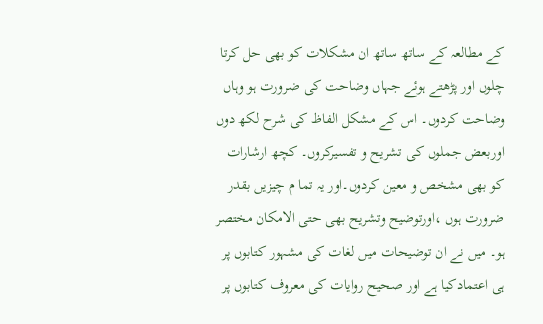کے مطالعہ کے ساتھ ساتھ ان مشکلات کو بھی حل کرتا چلوں اور پڑھتے ہوئے جہاں وضاحت کی ضرورت ہو وہاں وضاحت کردوں۔ اس کے مشکل الفاظ کی شرح لکھ دوں اوربعض جملوں کی تشریح و تفسیرکروں۔ کچھ ارشارات کو بھی مشخص و معین کردوں۔اور یہ تما م چیزیں بقدر ضرورت ہوں ،اورتوضیح وتشریح بھی حتی الامکان مختصر ہو۔ میں نے ان توضیحات میں لغات کی مشہور کتابوں پر ہی اعتمادکیا ہے اور صحیح روایات کی معروف کتابوں پر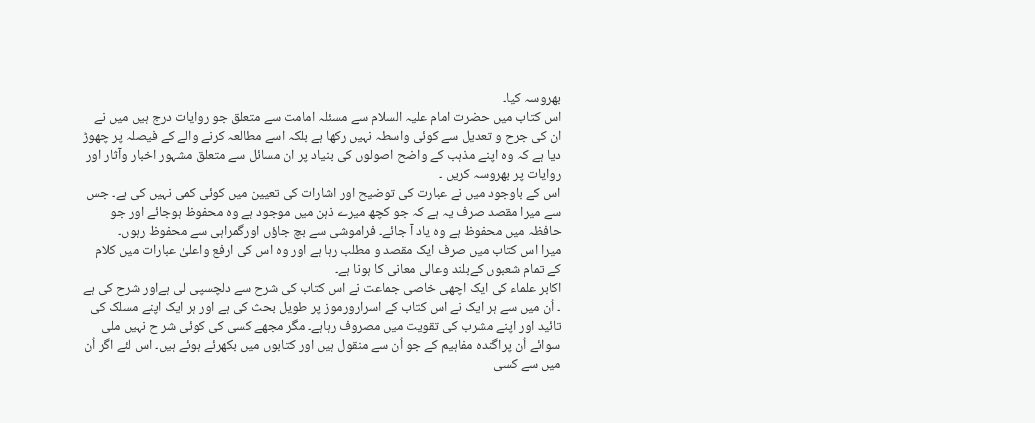بھروسہ کیا۔
اس کتاب میں حضرت امام علیہ السلام سے مسئلہ امامت سے متعلق جو روایات درج ہیں میں نے ان کی جرح و تعدیل سے کوئی واسطہ نہیں رکھا ہے بلکہ اسے مطالعہ کرنے والے کے فیصلہ پر چھوڑ دیا ہے کہ وہ اپنے مذہب کے واضح اصولوں کی بنیاد پر ان مسائل سے متعلق مشہور اخبار وآثار اور روایات پر بھروسہ کریں ۔
اس کے باوجود میں نے عبارت کی توضیح اور اشارات کی تعیین میں کوئی کمی نہیں کی ہے۔ جس سے میرا مقصد صرف یہ ہے کہ جو کچھ میرے ذہن میں موجود ہے وہ محفوظ ہوجائے اور جو حافظہ میں محفوظ ہے وہ یاد آ جائے۔ فراموشی سے بچ جاؤں اورگمراہی سے محفوظ رہوں۔
میرا اس کتاب میں صرف ایک مقصد و مطلب رہا ہے اور وہ اس کی ارفع واعلیٰ عبارات میں کلام کے تمام شعبوں کےبلند وعالی معانی کا ہونا ہے۔
اکابر علماء کی ایک اچھی خاصی جماعت نے اس کتاب کی شرح سے دلچسپی لی ہےاور شرح کی ہے ۔ اُن میں سے ہر ایک نے اس کتاب کے اسرارورموز پر طویل بحث کی ہے اور ہر ایک اپنے مسلک کی تائید اور اپنے مشرب کی تقویت میں مصروف رہاہے۔ مگر مجھے کسی کی کوئی شر ح نہیں ملی سوائے اُن پراگندہ مفاہیم کے جو اُن سے منقول ہیں اور کتابوں میں بکھرئے ہوئے ہیں۔ اس لئے اگر اُن میں سے کسی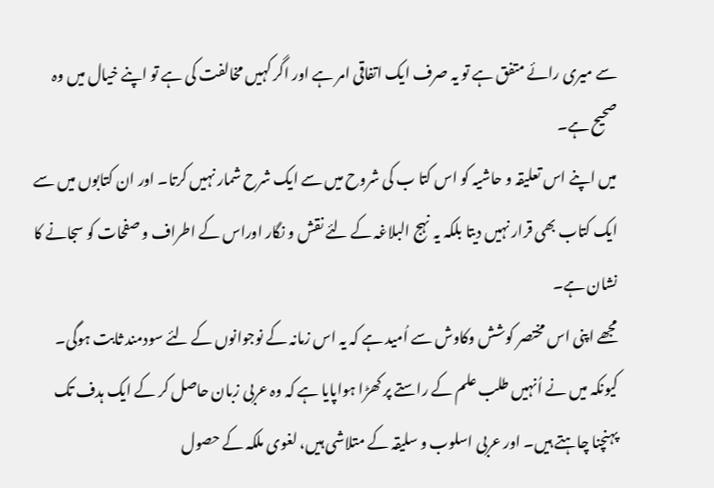سے میری رائے متفق ہے تو یہ صرف ایک اتفاقی امر ہے اور اگر کہیں مخالفت کی ہے تو اپنے خیال میں وہ صحیح ہے۔
میں اپنے اس تعلیقہ و حاشیہ کو اس کتا ب کی شروح میں سے ایک شرح شمار نہیں کرتا۔ اور ان کتابوں میں سے ایک کتاب بھی قرار نہیں دیتا بلکہ یہ نہج البلاغہ کے لئے نقش و نگار اوراس کے اطراف و صفحات کو سجانے کا نشان ہے۔
مجھے اپنی اس مختصر کوشش وکاوش سے اُمید ہے کہ یہ اس زمانہ کے نوجوانوں کے لئے سودمند ثابت ہوگی۔ کیونکہ میں نے اُنہیں طلب علم کے راستے پر کھڑا ہواپایا ہے کہ وہ عربی زبان حاصل کر کے ایک ہدف تک پہنچنا چاہتے ہیں۔ اور عربی اسلوب و سلیقہ کے متلاشی ہیں، لغوی ملکہ کے حصول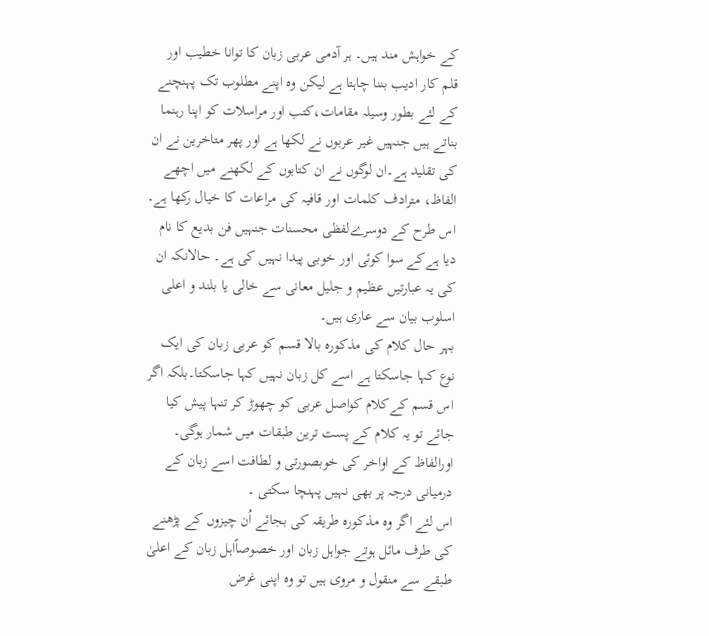کے خواہش مند ہیں۔ ہر آدمی عربی زبان کا توانا خطیب اور قلم کار ادیب بننا چاہتا ہے لیکن وہ اپنے مطلوب تک پہنچنے کے لئے بطور وسیلہ مقامات،کتب اور مراسلات کو اپنا رہنما بناتے ہیں جنہیں غیر عربوں نے لکھا ہے اور پھر متاخرین نے ان کی تقلید ہے۔ان لوگوں نے ان کتابوں کے لکھنے میں اچھے الفاظ، مترادف کلمات اور قافیہ کی مراعات کا خیال رکھا ہے۔ اس طرح کے دوسرےلفظی محسنات جنہیں فن بدیع کا نام دیا ہےکے سوا کوئی اور خوبی پیدا نہیں کی ہے۔ حالانکہ ان کی یہ عبارتیں عظیم و جلیل معانی سے خالی یا بلند و اعلی اسلوب بیان سے عاری ہیں۔
بہر حال کلام کی مذکورہ بالا قسم کو عربی زبان کی ایک نوع کہا جاسکتا ہے اسے کل زبان نہیں کہا جاسکتا۔بلکہ اگر اس قسم کےکلام کواصل عربی کو چھوڑ کر تنہا پیش کیا جائے تو یہ کلام کے پست ترین طبقات میں شمار ہوگی۔ اورالفاظ کے اواخر کی خوبصورتی و لطافت اسے زبان کے درمیانی درجہ پر بھی نہیں پہنچا سکتی ۔
اس لئے اگر وہ مذکورہ طریقہ کی بجائے اُن چیزوں کے پڑھنے کی طرف مائل ہوتے جواہل زبان اور خصوصاًاہل زبان کے اعلیٰ طبقے سے منقول و مروی ہیں تو وہ اپنی غرض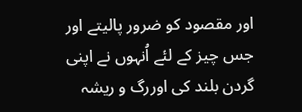اور مقصود کو ضرور پالیتے اور جس چیز کے لئے اُنہوں نے اپنی گردن بلند کی اوررگ و ریشہ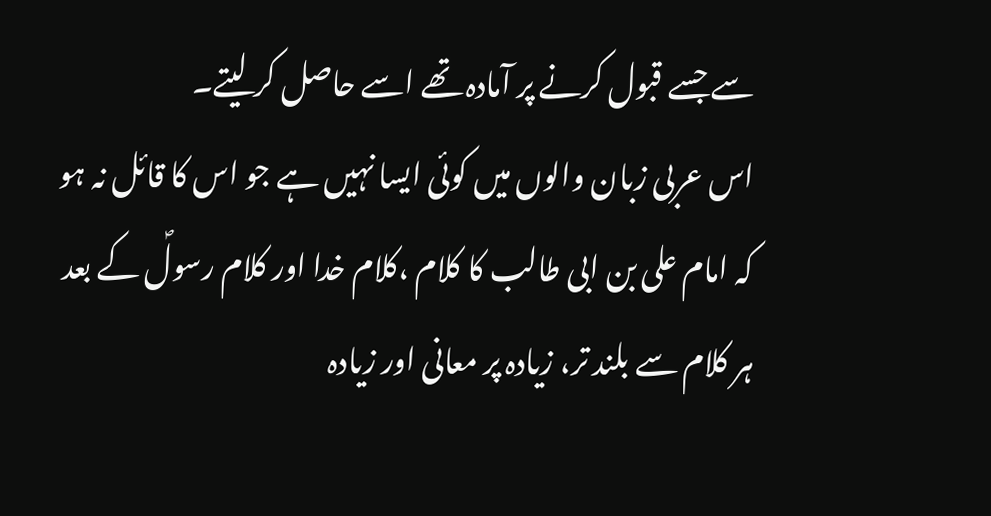سے جسے قبول کرنے پر آمادہ تھے اسے حاصل کر لیتے۔
اس عربی زبان والوں میں کوئی ایسا نہیں ہے جو اس کا قائل نہ ہو کہ امام علی بن ابی طالب کا کلام ،کلام خدا اور کلام رسولؐ کے بعد ہر کلام سے بلند تر، زیادہ پر معانی اور زیادہ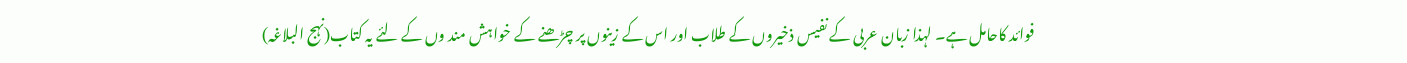فوائد کاحامل ہے۔ لہذا زبان عربی کے نفیس ذخیروں کے طلاب اور اس کے زینوں پر چڑھنے کے خواہش مند وں کے لئے یہ کتاب(نہج البلاغہ)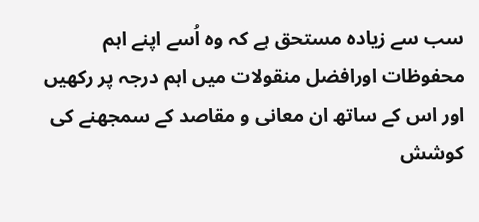سب سے زیادہ مستحق ہے کہ وہ اُسے اپنے اہم محفوظات اورافضل منقولات میں اہم درجہ پر رکھیں اور اس کے ساتھ ان معانی و مقاصد کے سمجھنے کی کوشش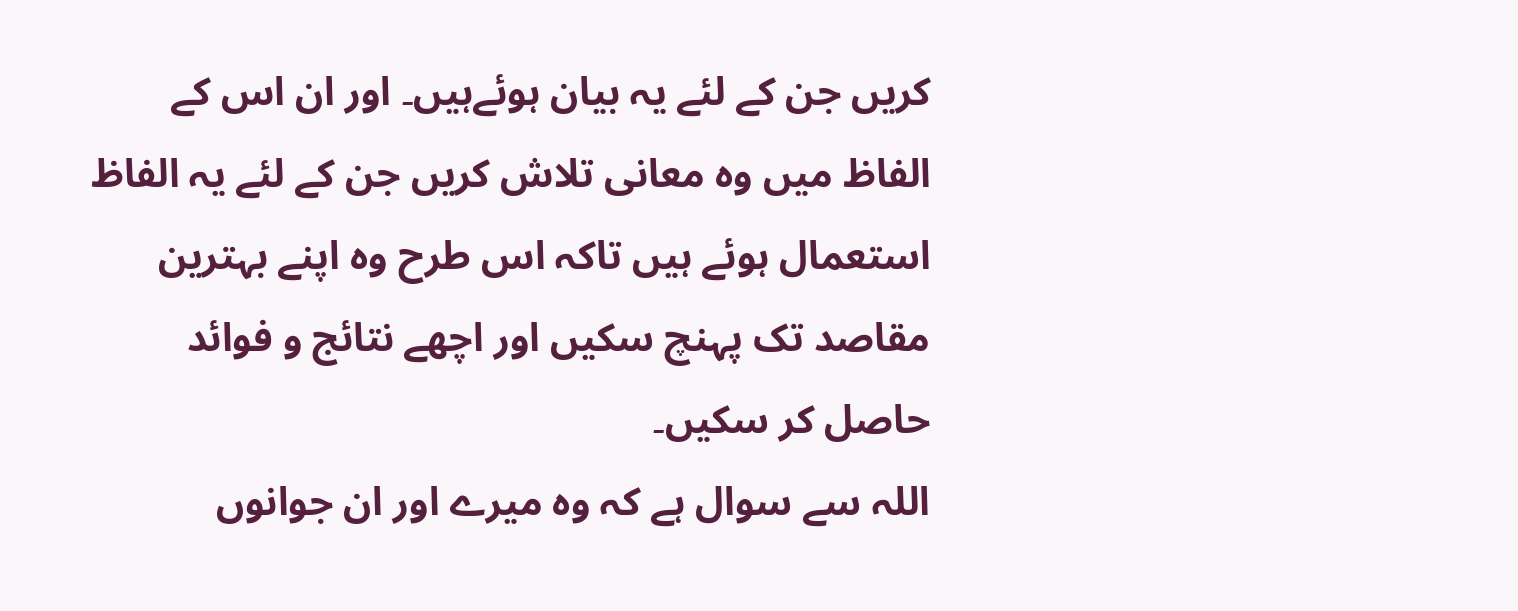کریں جن کے لئے یہ بیان ہوئےہیں۔ اور ان اس کے الفاظ میں وہ معانی تلاش کریں جن کے لئے یہ الفاظ استعمال ہوئے ہیں تاکہ اس طرح وہ اپنے بہترین مقاصد تک پہنچ سکیں اور اچھے نتائج و فوائد حاصل کر سکیں۔
اللہ سے سوال ہے کہ وہ میرے اور ان جوانوں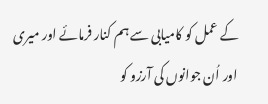کے عمل کو کامیابی سے ہم کنار فرمائے اور میری اور اُن جوانوں کی آرزو کو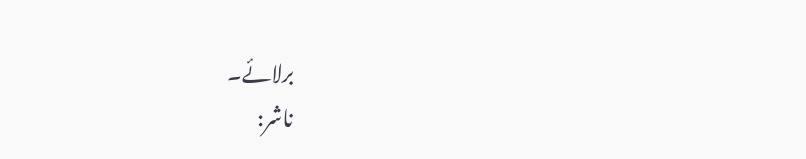برلائے۔
ناشر: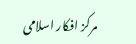مرکز افکار اسلامی